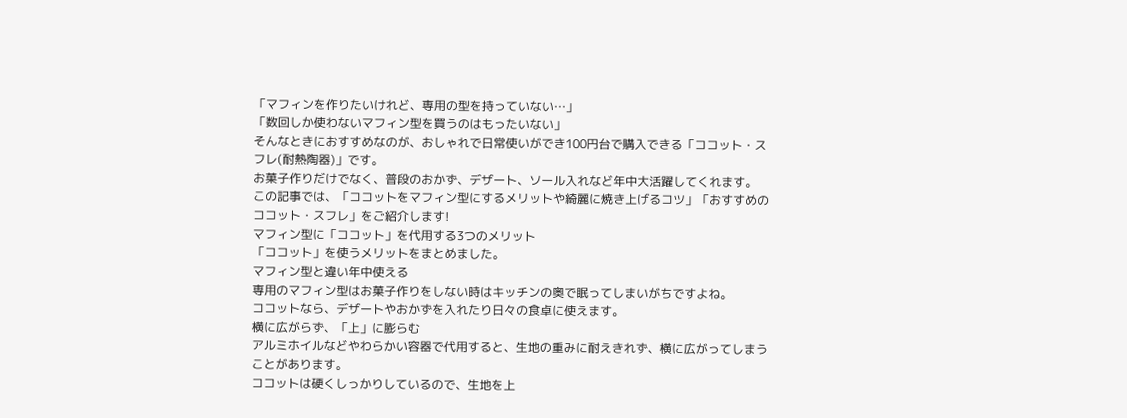「マフィンを作りたいけれど、専用の型を持っていない…」
「数回しか使わないマフィン型を買うのはもったいない」
そんなときにおすすめなのが、おしゃれで日常使いができ100円台で購入できる「ココット・スフレ(耐熱陶器)」です。
お菓子作りだけでなく、普段のおかず、デザート、ソール入れなど年中大活躍してくれます。
この記事では、「ココットをマフィン型にするメリットや綺麗に焼き上げるコツ」「おすすめのココット・スフレ」をご紹介します!
マフィン型に「ココット」を代用する3つのメリット
「ココット」を使うメリットをまとめました。
マフィン型と違い年中使える
専用のマフィン型はお菓子作りをしない時はキッチンの奥で眠ってしまいがちですよね。
ココットなら、デザートやおかずを入れたり日々の食卓に使えます。
横に広がらず、「上」に膨らむ
アルミホイルなどやわらかい容器で代用すると、生地の重みに耐えきれず、横に広がってしまうことがあります。
ココットは硬くしっかりしているので、生地を上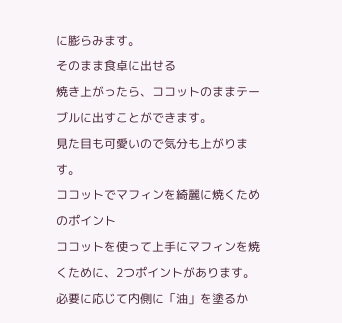に膨らみます。
そのまま食卓に出せる
焼き上がったら、ココットのままテーブルに出すことができます。
見た目も可愛いので気分も上がります。
ココットでマフィンを綺麗に焼くためのポイント
ココットを使って上手にマフィンを焼くために、2つポイントがあります。
必要に応じて内側に「油」を塗るか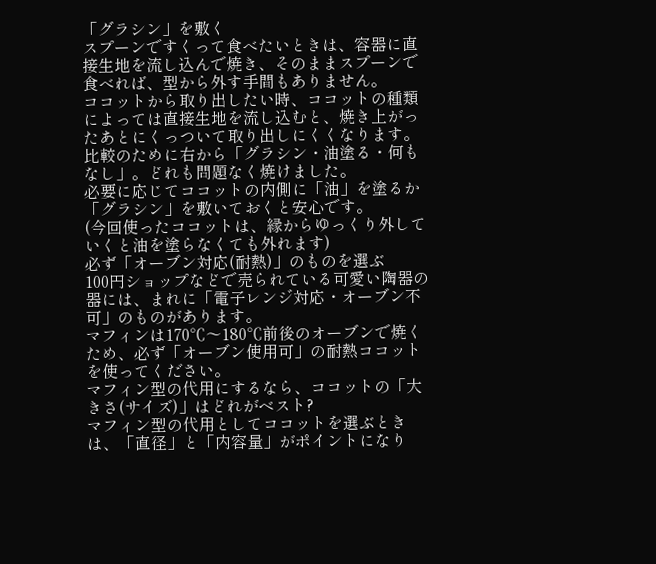「グラシン」を敷く
スプーンですくって食べたいときは、容器に直接生地を流し込んで焼き、そのままスプーンで食べれば、型から外す手間もありません。
ココットから取り出したい時、ココットの種類によっては直接生地を流し込むと、焼き上がったあとにくっついて取り出しにくくなります。
比較のために右から「グラシン・油塗る・何もなし」。どれも問題なく焼けました。
必要に応じてココットの内側に「油」を塗るか「グラシン」を敷いておくと安心です。
(今回使ったココットは、縁からゆっくり外していくと油を塗らなくても外れます)
必ず「オーブン対応(耐熱)」のものを選ぶ
100円ショップなどで売られている可愛い陶器の器には、まれに「電子レンジ対応・オーブン不可」のものがあります。
マフィンは170℃〜180℃前後のオーブンで焼くため、必ず「オーブン使用可」の耐熱ココットを使ってください。
マフィン型の代用にするなら、ココットの「大きさ(サイズ)」はどれがベスト?
マフィン型の代用としてココットを選ぶときは、「直径」と「内容量」がポイントになり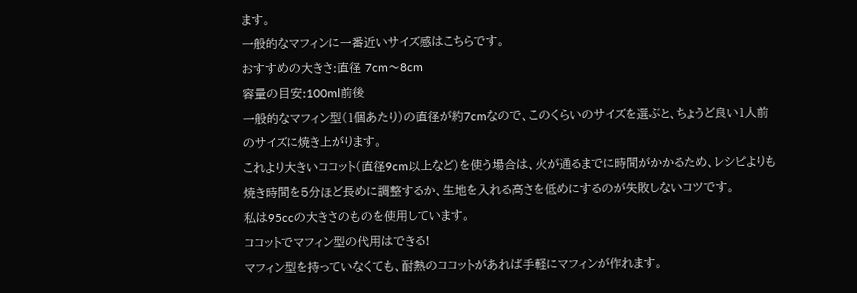ます。
一般的なマフィンに一番近いサイズ感はこちらです。
おすすめの大きさ:直径 7cm〜8cm
容量の目安:100ml前後
一般的なマフィン型(1個あたり)の直径が約7cmなので、このくらいのサイズを選ぶと、ちょうど良い1人前のサイズに焼き上がります。
これより大きいココット(直径9cm以上など)を使う場合は、火が通るまでに時間がかかるため、レシピよりも焼き時間を5分ほど長めに調整するか、生地を入れる高さを低めにするのが失敗しないコツです。
私は95ccの大きさのものを使用しています。
ココットでマフィン型の代用はできる!
マフィン型を持っていなくても、耐熱のココットがあれば手軽にマフィンが作れます。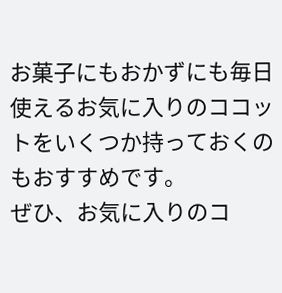お菓子にもおかずにも毎日使えるお気に入りのココットをいくつか持っておくのもおすすめです。
ぜひ、お気に入りのコ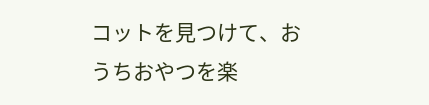コットを見つけて、おうちおやつを楽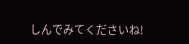しんでみてくださいね!